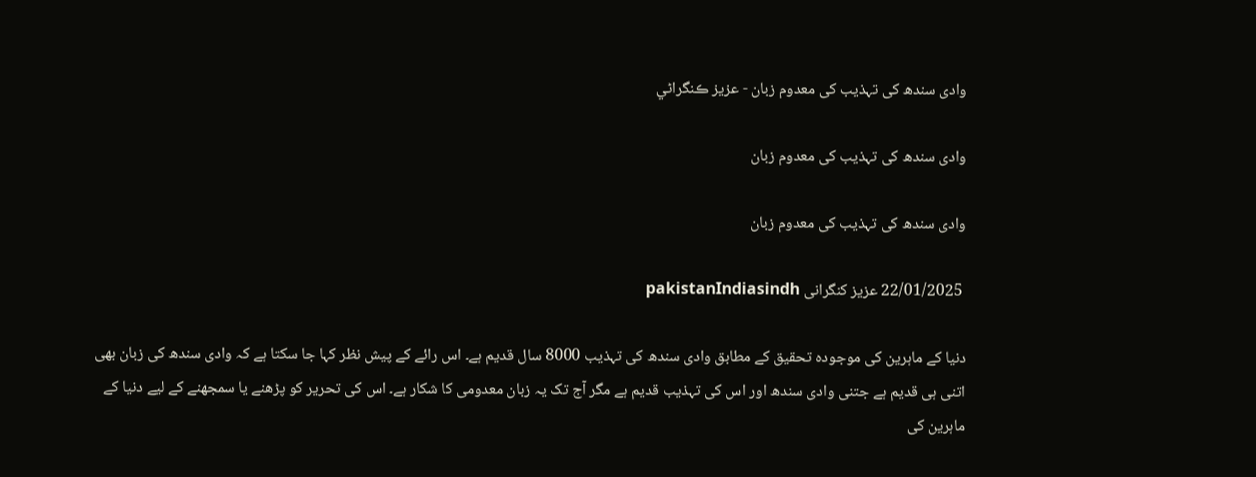وادی سندھ کی تہذیب کی معدوم زبان - عزيز ڪنگراڻي

وادی سندھ کی تہذیب کی معدوم زبان

وادی سندھ کی تہذیب کی معدوم زبان

 22/01/2025 عزیز کنگرانی pakistanIndiasindh

دنیا کے ماہرین کی موجودہ تحقیق کے مطابق وادی سندھ کی تہذیب 8000 سال قدیم ہے۔ اس رائے کے پیش نظر کہا جا سکتا ہے کہ وادی سندھ کی زبان بھی اتنی ہی قدیم ہے جتنی وادی سندھ اور اس کی تہذیب قدیم ہے مگر آج تک یہ زبان معدومی کا شکار ہے۔ اس کی تحریر کو پڑھنے یا سمجھنے کے لیے دنیا کے ماہرین کی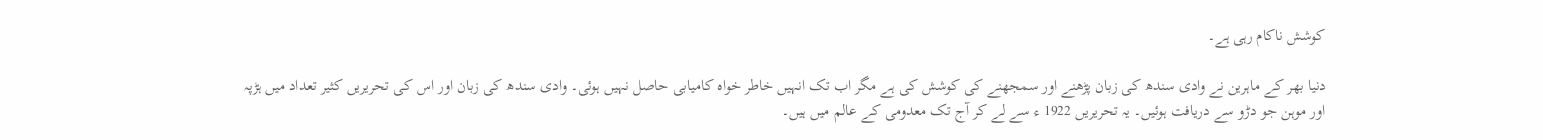کوشش ناکام رہی ہے۔

دنیا بھر کے ماہرین نے وادی سندھ کی زبان پڑھنے اور سمجھنے کی کوشش کی ہے مگر اب تک انہیں خاطر خواہ کامیابی حاصل نہیں ہوئی۔ وادی سندھ کی زبان اور اس کی تحریریں کثیر تعداد میں ہڑپہ اور موہن جو دڑو سے دریافت ہوئیں۔ یہ تحریریں 1922 ء سے لے کر آج تک معدومی کے عالم میں ہیں۔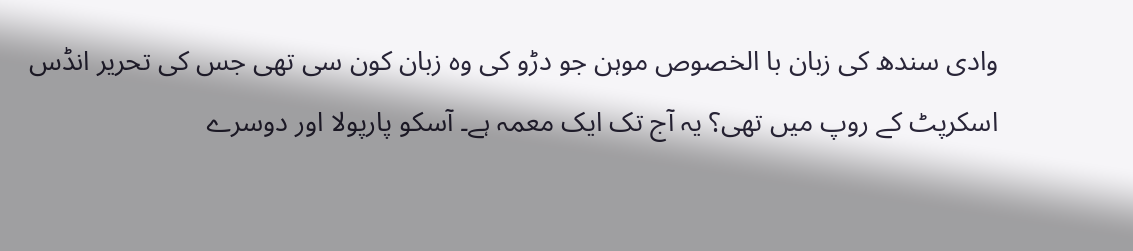وادی سندھ کی زبان با الخصوص موہن جو دڑو کی وہ زبان کون سی تھی جس کی تحریر انڈس اسکرپٹ کے روپ میں تھی؟ یہ آج تک ایک معمہ ہے۔ آسکو پارپولا اور دوسرے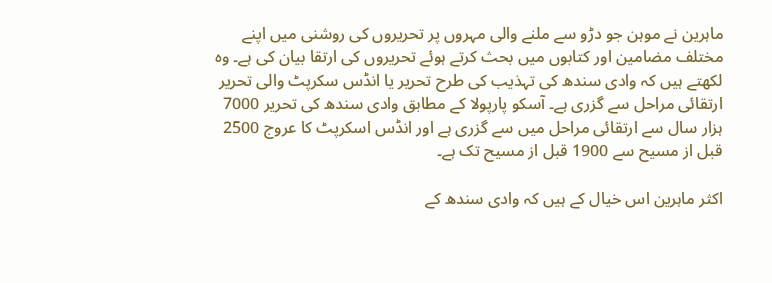ماہرین نے موہن جو دڑو سے ملنے والی مہروں پر تحریروں کی روشنی میں اپنے مختلف مضامین اور کتابوں میں بحث کرتے ہوئے تحریروں کی ارتقا بیان کی ہے۔ وہ لکھتے ہیں کہ وادی سندھ کی تہذیب کی طرح تحریر یا انڈس سکرپٹ والی تحریر ارتقائی مراحل سے گزری ہے۔ آسکو پارپولا کے مطابق وادی سندھ کی تحریر 7000 ہزار سال سے ارتقائی مراحل میں سے گزری ہے اور انڈس اسکرپٹ کا عروج 2500 قبل از مسیح سے 1900 قبل از مسیح تک ہے۔

اکثر ماہرین اس خیال کے ہیں کہ وادی سندھ کے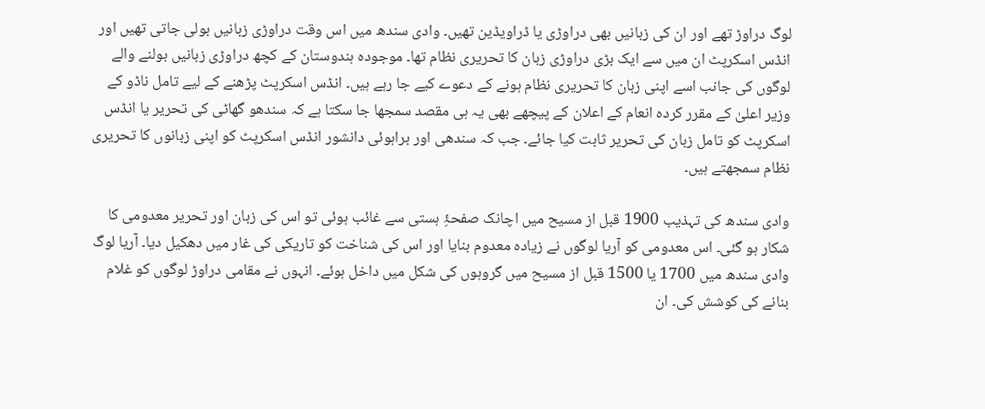لوگ دراوڑ تھے اور ان کی زبانیں بھی دراوڑی یا ڈراویڈین تھیں۔ وادی سندھ میں اس وقت دراوڑی زبانیں بولی جاتی تھیں اور انڈس اسکرپٹ ان میں سے ایک بڑی دراوڑی زبان کا تحریری نظام تھا۔ موجودہ ہندوستان کے کچھ دراوڑی زبانیں بولنے والے لوگوں کی جانب اسے اپنی زبان کا تحریری نظام ہونے کے دعوے کیے جا رہے ہیں۔ انڈس اسکرپٹ پڑھنے کے لیے تامل ناڈو کے وزیر اعلیٰ کے مقرر کردہ انعام کے اعلان کے پیچھے بھی یہ ہی مقصد سمجھا جا سکتا ہے کہ سندھو گھاٹی کی تحریر یا انڈس اسکرپٹ کو تامل زبان کی تحریر ثابت کیا جائے۔ جب کہ سندھی اور براہوئی دانشور انڈس اسکرپٹ کو اپنی زبانوں کا تحریری نظام سمجھتے ہیں۔

وادی سندھ کی تہذیب 1900 قبل از مسیح میں اچانک صفحۂِ ہستی سے غائب ہوئی تو اس کی زبان اور تحریر معدومی کا شکار ہو گئی۔ اس معدومی کو آریا لوگوں نے زیادہ معدوم بنایا اور اس کی شناخت کو تاریکی کی غار میں دھکیل دیا۔ آریا لوگ وادی سندھ میں 1700 یا 1500 قبل از مسیح میں گروہوں کی شکل میں داخل ہوئے۔ انہوں نے مقامی دراوڑ لوگوں کو غلام بنانے کی کوشش کی۔ ان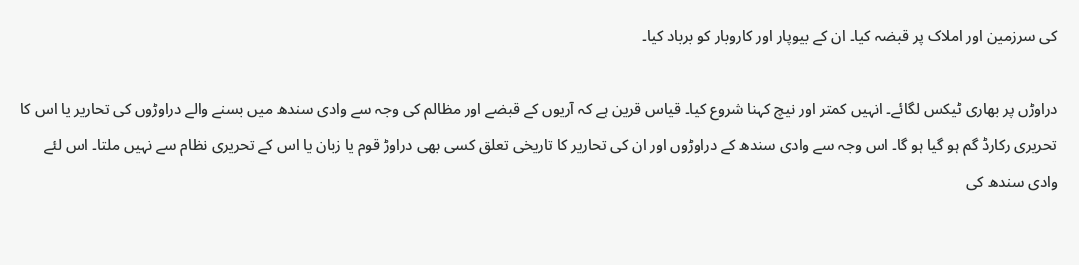کی سرزمین اور املاک پر قبضہ کیا۔ ان کے بیوپار اور کاروبار کو برباد کیا۔

دراوڑں پر بھاری ٹیکس لگائے۔ انہیں کمتر اور نیچ کہنا شروع کیا۔ قیاس قرین ہے کہ آریوں کے قبضے اور مظالم کی وجہ سے وادی سندھ میں بسنے والے دراوڑوں کی تحاریر یا اس کا تحریری رکارڈ گم ہو گیا ہو گا۔ اس وجہ سے وادی سندھ کے دراوڑوں اور ان کی تحاریر کا تاریخی تعلق کسی بھی دراوڑ قوم یا زبان یا اس کے تحریری نظام سے نہیں ملتا۔ اس لئے وادی سندھ کی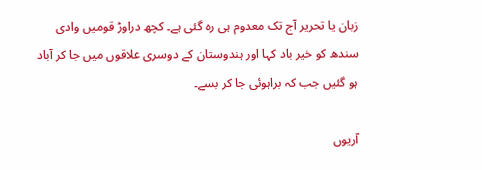زبان یا تحریر آج تک معدوم ہی رہ گئی ہے۔ کچھ دراوڑ قومیں وادی سندھ کو خیر باد کہا اور ہندوستان کے دوسری علاقوں میں جا کر آباد ہو گئیں جب کہ براہوئی جا کر بسے۔

آریوں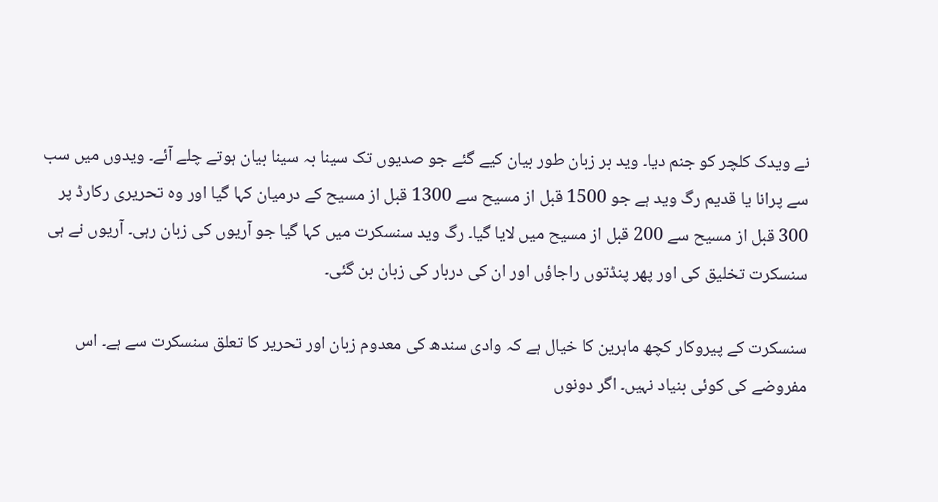نے ویدک کلچر کو جنم دیا۔ وید بر زبان طور بیان کیے گئے جو صدیوں تک سینا بہ سینا بیان ہوتے چلے آئے۔ ویدوں میں سب سے پرانا یا قدیم رگ وید ہے جو 1500 قبل از مسیح سے 1300 قبل از مسیح کے درمیان کہا گیا اور وہ تحریری رکارڈ پر 300 قبل از مسیح سے 200 قبل از مسیح میں لایا گیا۔ رگ وید سنسکرت میں کہا گیا جو آریوں کی زبان رہی۔ آریوں نے ہی سنسکرت تخلیق کی اور پھر پنڈتوں راجاؤں اور ان کی دربار کی زبان بن گئی۔

سنسکرت کے پیروکار کچھ ماہرین کا خیال ہے کہ وادی سندھ کی معدوم زبان اور تحریر کا تعلق سنسکرت سے ہے۔ اس مفروضے کی کوئی بنیاد نہیں۔ اگر دونوں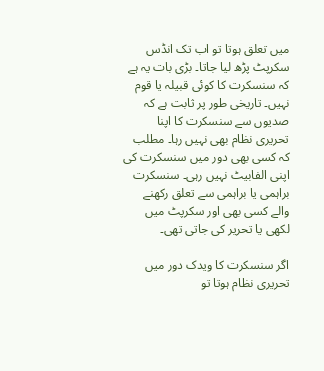میں تعلق ہوتا تو اب تک انڈس سکرپٹ پڑھ لیا جاتا۔ بڑی بات یہ ہے کہ سنسکرت کا کوئی قبیلہ یا قوم نہیں۔ تاریخی طور پر ثابت ہے کہ صدیوں سے سنسکرت کا اپنا تحریری نظام بھی نہیں رہا۔ مطلب کہ کسی بھی دور میں سنسکرت کی اپنی الفابیٹ نہیں رہی۔ سنسکرت براہمی یا براہمی سے تعلق رکھنے والے کسی بھی اور سکرپٹ میں لکھی یا تحریر کی جاتی تھی۔

اگر سنسکرت کا ویدک دور میں تحریری نظام ہوتا تو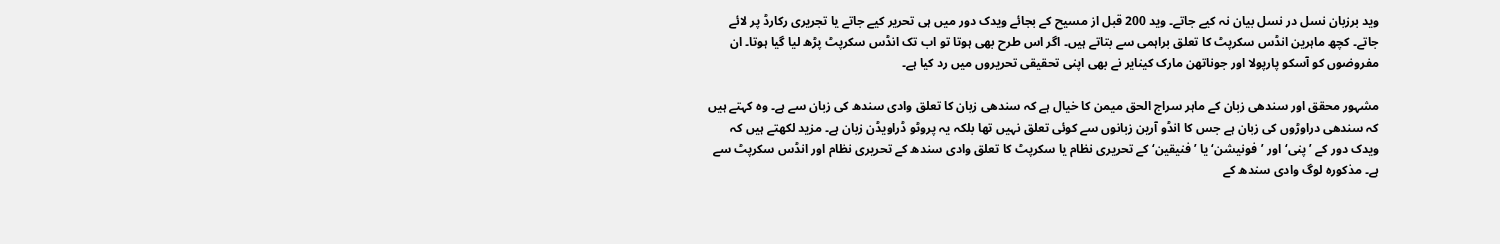وید برزبان نسل در نسل بیان نہ کیے جاتے۔ وید 200 قبل از مسیح کے بجائے ویدک دور میں ہی تحریر کیے جاتے یا تجریری رکارڈ پر لائے جاتے۔ کچھ ماہرین انڈس سکرپٹ کا تعلق براہمی سے بتاتے ہیں۔ اگر اس طرح بھی ہوتا تو اب تک انڈس سکرپٹ پڑھ لیا گیا ہوتا۔ ان مفروضوں کو آسکو پارپولا اور جوناتھن مارک کینایر نے بھی اپنی تحقیقی تحریروں میں رد کیا ہے۔

مشہور محقق اور سندھی زبان کے ماہر سراج الحق میمن کا خیال ہے کہ سندھی زبان کا تعلق وادی سندھ کی زبان سے ہے۔ وہ کہتے ہیں کہ سندھی دراوڑوں کی زبان ہے جس کا انڈو آرین زبانوں سے کوئی تعلق نہیں تھا بلکہ یہ پروٹو ڈراویڈن زبان ہے۔ مزید لکھتے ہیں کہ ویدک دور کے ’پنی‘ اور ’فونیشن‘ یا ’فنیقین‘ کے تحریری نظام یا سکرپٹ کا تعلق وادی سندھ کے تحریری نظام اور انڈس سکرپٹ سے ہے۔ مذکورہ لوگ وادی سندھ کے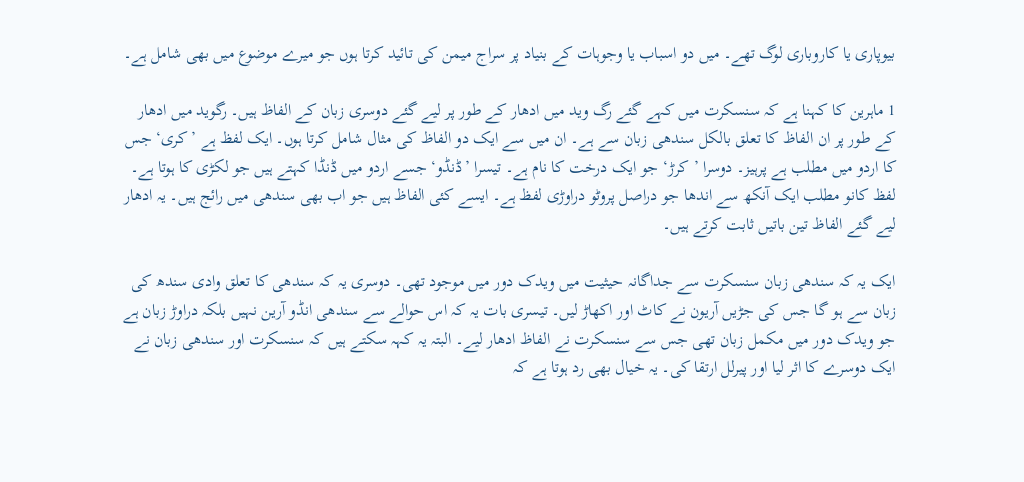بیوپاری یا کاروباری لوگ تھے۔ میں دو اسباب یا وجوہات کے بنیاد پر سراج میمن کی تائید کرتا ہوں جو میرے موضوع میں بھی شامل ہے۔

1 ماہرین کا کہنا ہے کہ سنسکرت میں کہے گئے رگ وید میں ادھار کے طور پر لیے گئے دوسری زبان کے الفاظ ہیں۔ رگوید میں ادھار کے طور پر ان الفاظ کا تعلق بالکل سندھی زبان سے ہے۔ ان میں سے ایک دو الفاظ کی مثال شامل کرتا ہوں۔ ایک لفظ ہے ’کری‘ جس کا اردو میں مطلب ہے پرہیز۔ دوسرا ’کرڑ‘ جو ایک درخت کا نام ہے۔ تیسرا ’ڈنڈو‘ جسے اردو میں ڈنڈا کہتے ہیں جو لکڑی کا ہوتا ہے۔ لفظ کانو مطلب ایک آنکھ سے اندھا جو دراصل پروٹو دراوڑی لفظ ہے۔ ایسے کئی الفاظ ہیں جو اب بھی سندھی میں رائج ہیں۔ یہ ادھار لیے گئے الفاظ تین باتیں ثابت کرتے ہیں۔

ایک یہ کہ سندھی زبان سنسکرت سے جداگانہ حیثیت میں ویدک دور میں موجود تھی۔ دوسری یہ کہ سندھی کا تعلق وادی سندھ کی زبان سے ہو گا جس کی جڑیں آریون نے کاٹ اور اکھاڑ لیں۔ تیسری بات یہ کہ اس حوالے سے سندھی انڈو آرین نہیں بلکہ دراوڑ زبان ہے جو ویدک دور میں مکمل زبان تھی جس سے سنسکرت نے الفاظ ادھار لیے۔ البتہ یہ کہہ سکتے ہیں کہ سنسکرت اور سندھی زبان نے ایک دوسرے کا اثر لیا اور پیرلل ارتقا کی۔ یہ خیال بھی رد ہوتا ہے کہ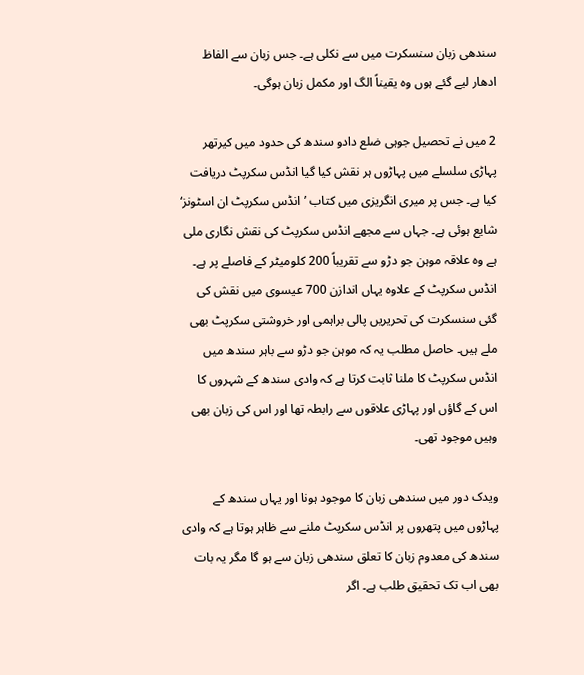سندھی زبان سنسکرت میں سے نکلی ہے۔ جس زبان سے الفاظ ادھار لیے گئے ہوں وہ یقیناً الگ اور مکمل زبان ہوگی۔

2 میں نے تحصیل جوہی ضلع دادو سندھ کی حدود میں کیرتھر پہاڑی سلسلے میں پہاڑوں ہر نقش کیا گیا انڈس سکرپٹ دریافت کیا ہے۔ جس پر میری انگریزی میں کتاب ’انڈس سکرپٹ ان اسٹونز‘ شایع ہوئی ہے۔ جہاں سے مجھے انڈس سکرپٹ کی نقش نگاری ملی ہے وہ علاقہ موہن جو دڑو سے تقریباً 200 کلومیٹر کے فاصلے پر ہے۔ انڈس سکرپٹ کے علاوہ یہاں اندازن 700 عیسوی میں نقش کی گئی سنسکرت کی تحریریں پالی براہمی اور خروشتی سکرپٹ بھی ملے ہیں۔ حاصل مطلب یہ کہ موہن جو دڑو سے باہر سندھ میں انڈس سکرپٹ کا ملنا ثابت کرتا ہے کہ وادی سندھ کے شہروں کا اس کے گاؤں اور پہاڑی علاقوں سے رابطہ تھا اور اس کی زبان بھی وہیں موجود تھی۔

ویدک دور میں سندھی زبان کا موجود ہونا اور یہاں سندھ کے پہاڑوں میں پتھروں پر انڈس سکرپٹ ملنے سے ظاہر ہوتا ہے کہ وادی سندھ کی معدوم زبان کا تعلق سندھی زبان سے ہو گا مگر یہ بات بھی اب تک تحقیق طلب ہے۔ اگر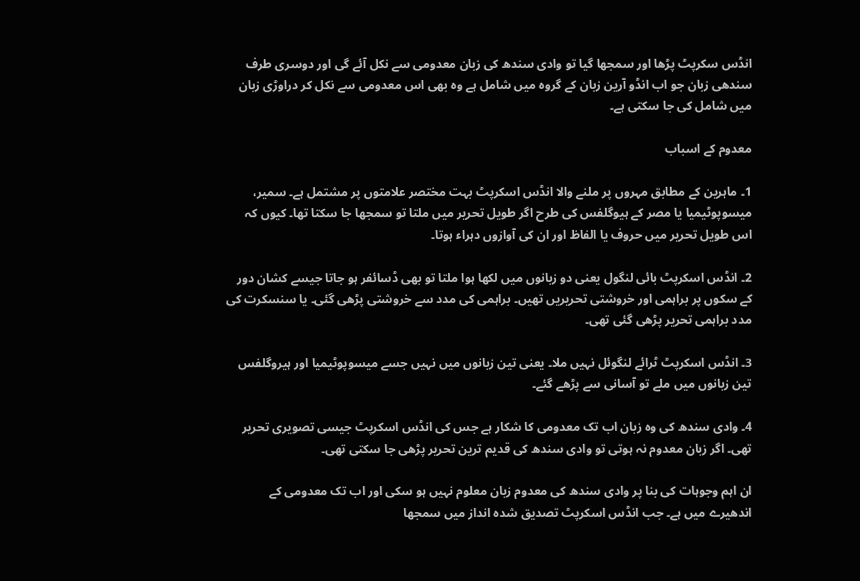انڈس سکرپٹ پڑھا اور سمجھا گیا تو وادی سندھ کی زبان معدومی سے نکل آئے گی اور دوسری طرف سندھی زبان جو اب انڈو آرین زبان کے گروہ میں شامل ہے وہ بھی اس معدومی سے نکل کر دراوڑی زبان میں شامل کی جا سکتی ہے۔

معدوم کے اسباب

1۔ ماہرین کے مطابق مہروں پر ملنے والا انڈس اسکرپٹ بہت مختصر علامتوں پر مشتمل ہے۔ سمیر، میسوپوٹیمیا یا مصر کے ہیوگلفس کی طرح اگر طویل تحریر میں ملتا تو سمجھا جا سکتا تھا۔ کیوں کہ اس طویل تحریر میں حروف یا الفاظ اور ان کی آوازوں دہراء ہوتا۔

2۔ انڈس اسکرپٹ بائی لنگول یعنی دو زبانوں میں لکھا ہوا ملتا تو بھی ڈسائفر ہو جاتا جیسے کشان دور کے سکوں پر براہمی اور خروشتی تحریریں تھیں۔ براہمی کی مدد سے خروشتی پڑھی گئی۔ یا سنسکرت کی مدد براہمی تحریر پڑھی گئی تھی۔

3۔ انڈس اسکرپٹ ٹرائے لنگوئل نہیں ملا۔ یعنی تین زبانوں میں نہیں جسے میسوپوٹیمیا اور ہیروگلفس تین زبانوں میں ملے تو آسانی سے پڑھے گئے۔

4۔ وادی سندھ کی وہ زبان اب تک معدومی کا شکار ہے جس کی انڈس اسکرپٹ جیسی تصویری تحریر تھی۔ اگر زبان معدوم نہ ہوتی تو وادی سندھ کی قدیم ترین تحریر پڑھی جا سکتی تھی۔

ان اہم وجوہات کی بنا پر وادی سندھ کی معدوم زبان معلوم نہیں ہو سکی اور اب تک معدومی کے اندھیرے میں ہے۔ جب انڈس اسکرپٹ تصدیق شدہ انداز میں سمجھا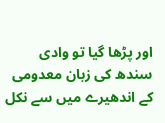اور پڑھا گیا تو وادی سندھ کی زبان معدومی کے اندھیرے میں سے نکل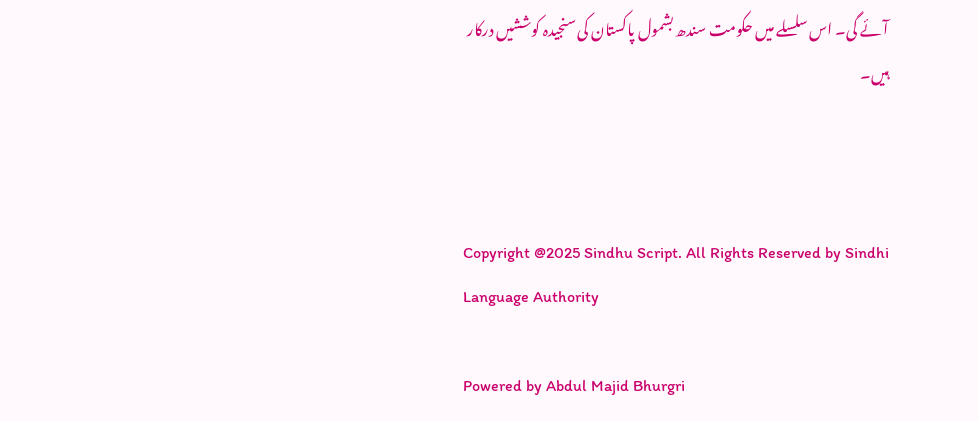آئے گی۔ اس سلسلے میں حکومت سندھ بشمول پاکستان کی سنجیدہ کوششیں درکار ہیں۔



Copyright @2025 Sindhu Script. All Rights Reserved by Sindhi Language Authority

Powered by Abdul Majid Bhurgri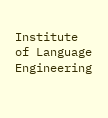Institute of Language Engineering